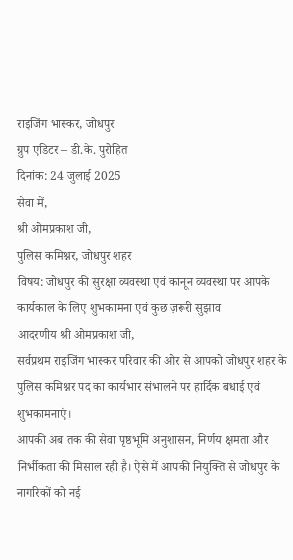राइजिंग भास्कर, जोधपुर
ग्रुप एडिटर – डी.के. पुरोहित
दिनांक: 24 जुलाई 2025
सेवा में,
श्री ओमप्रकाश जी,
पुलिस कमिश्नर, जोधपुर शहर
विषय: जोधपुर की सुरक्षा व्यवस्था एवं कानून व्यवस्था पर आपके कार्यकाल के लिए शुभकामना एवं कुछ ज़रूरी सुझाव
आदरणीय श्री ओमप्रकाश जी,
सर्वप्रथम राइजिंग भास्कर परिवार की ओर से आपको जोधपुर शहर के पुलिस कमिश्नर पद का कार्यभार संभालने पर हार्दिक बधाई एवं शुभकामनाएं।
आपकी अब तक की सेवा पृष्ठभूमि अनुशासन, निर्णय क्षमता और निर्भीकता की मिसाल रही है। ऐसे में आपकी नियुक्ति से जोधपुर के नागरिकों को नई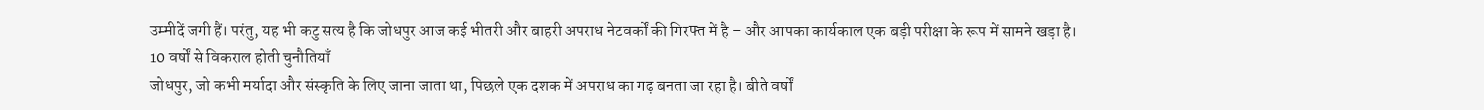उम्मीदें जगी हैं। परंतु, यह भी कटु सत्य है कि जोधपुर आज कई भीतरी और बाहरी अपराध नेटवर्कों की गिरफ्त में है – और आपका कार्यकाल एक बड़ी परीक्षा के रूप में सामने खड़ा है।
10 वर्षों से विकराल होती चुनौतियाँ
जोधपुर, जो कभी मर्यादा और संस्कृति के लिए जाना जाता था, पिछले एक दशक में अपराध का गढ़ बनता जा रहा है। बीते वर्षों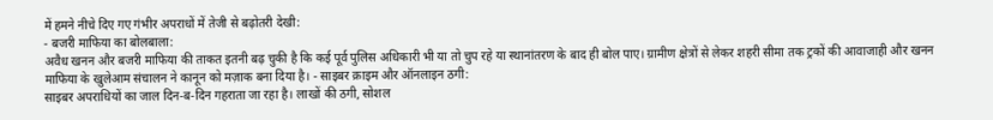में हमने नीचे दिए गए गंभीर अपराधों में तेजी से बढ़ोतरी देखी:
- बजरी माफिया का बोलबाला:
अवैध खनन और बजरी माफिया की ताकत इतनी बढ़ चुकी है कि कई पूर्व पुलिस अधिकारी भी या तो चुप रहे या स्थानांतरण के बाद ही बोल पाए। ग्रामीण क्षेत्रों से लेकर शहरी सीमा तक ट्रकों की आवाजाही और खनन माफिया के खुलेआम संचालन ने कानून को मज़ाक बना दिया है। - साइबर क्राइम और ऑनलाइन ठगी:
साइबर अपराधियों का जाल दिन-ब-दिन गहराता जा रहा है। लाखों की ठगी, सोशल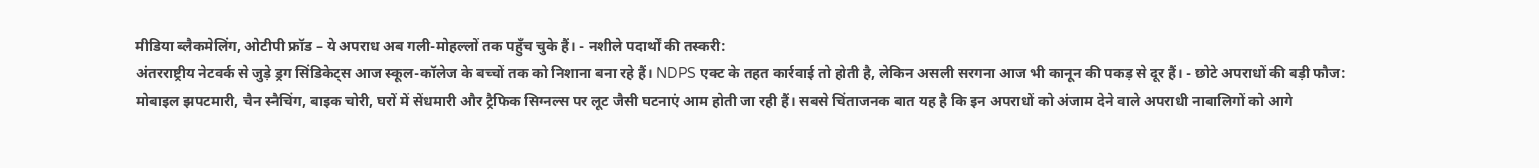मीडिया ब्लैकमेलिंग, ओटीपी फ्रॉड – ये अपराध अब गली-मोहल्लों तक पहुँच चुके हैं। - नशीले पदार्थों की तस्करी:
अंतरराष्ट्रीय नेटवर्क से जुड़े ड्रग सिंडिकेट्स आज स्कूल-कॉलेज के बच्चों तक को निशाना बना रहे हैं। NDPS एक्ट के तहत कार्रवाई तो होती है, लेकिन असली सरगना आज भी कानून की पकड़ से दूर हैं। - छोटे अपराधों की बड़ी फौज:
मोबाइल झपटमारी, चैन स्नैचिंग, बाइक चोरी, घरों में सेंधमारी और ट्रैफिक सिग्नल्स पर लूट जैसी घटनाएं आम होती जा रही हैं। सबसे चिंताजनक बात यह है कि इन अपराधों को अंजाम देने वाले अपराधी नाबालिगों को आगे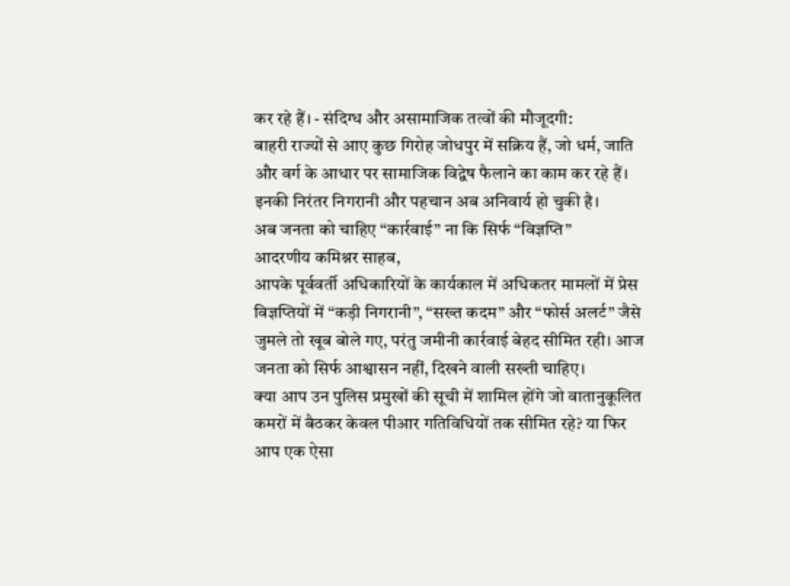कर रहे हैं। - संदिग्ध और असामाजिक तत्वों की मौजूदगी:
बाहरी राज्यों से आए कुछ गिरोह जोधपुर में सक्रिय हैं, जो धर्म, जाति और वर्ग के आधार पर सामाजिक विद्वेष फैलाने का काम कर रहे हैं। इनकी निरंतर निगरानी और पहचान अब अनिवार्य हो चुकी है।
अब जनता को चाहिए “कार्रवाई” ना कि सिर्फ “विज्ञप्ति”
आदरणीय कमिश्नर साहब,
आपके पूर्ववर्ती अधिकारियों के कार्यकाल में अधिकतर मामलों में प्रेस विज्ञप्तियों में “कड़ी निगरानी”, “सख्त कदम” और “फोर्स अलर्ट” जैसे जुमले तो खूब बोले गए, परंतु जमीनी कार्रवाई बेहद सीमित रही। आज जनता को सिर्फ आश्वासन नहीं, दिखने वाली सख्ती चाहिए।
क्या आप उन पुलिस प्रमुखों की सूची में शामिल होंगे जो वातानुकूलित कमरों में बैठकर केवल पीआर गतिविधियों तक सीमित रहे? या फिर आप एक ऐसा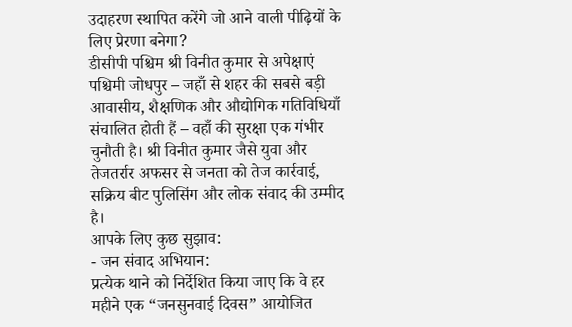उदाहरण स्थापित करेंगे जो आने वाली पीढ़ियों के लिए प्रेरणा बनेगा?
डीसीपी पश्चिम श्री विनीत कुमार से अपेक्षाएं
पश्चिमी जोधपुर – जहाँ से शहर की सबसे बड़ी आवासीय, शैक्षणिक और औद्योगिक गतिविधियाँ संचालित होती हैं – वहाँ की सुरक्षा एक गंभीर चुनौती है। श्री विनीत कुमार जैसे युवा और तेजतर्रार अफसर से जनता को तेज कार्रवाई, सक्रिय बीट पुलिसिंग और लोक संवाद की उम्मीद है।
आपके लिए कुछ सुझाव:
- जन संवाद अभियान:
प्रत्येक थाने को निर्देशित किया जाए कि वे हर महीने एक “जनसुनवाई दिवस” आयोजित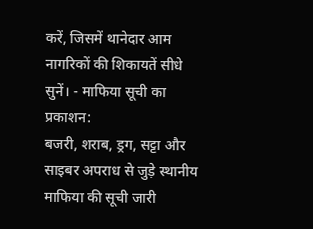करें, जिसमें थानेदार आम नागरिकों की शिकायतें सीधे सुनें। - माफिया सूची का प्रकाशन:
बजरी, शराब, ड्रग, सट्टा और साइबर अपराध से जुड़े स्थानीय माफिया की सूची जारी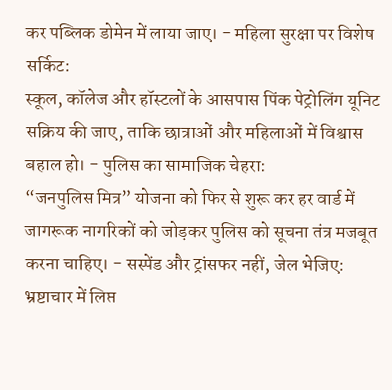कर पब्लिक डोमेन में लाया जाए। - महिला सुरक्षा पर विशेष सर्किट:
स्कूल, कॉलेज और हॉस्टलों के आसपास पिंक पेट्रोलिंग यूनिट सक्रिय की जाए, ताकि छात्राओं और महिलाओं में विश्वास बहाल हो। - पुलिस का सामाजिक चेहरा:
“जनपुलिस मित्र” योजना को फिर से शुरू कर हर वार्ड में जागरूक नागरिकों को जोड़कर पुलिस को सूचना तंत्र मजबूत करना चाहिए। - सस्पेंड और ट्रांसफर नहीं, जेल भेजिए:
भ्रष्टाचार में लिप्त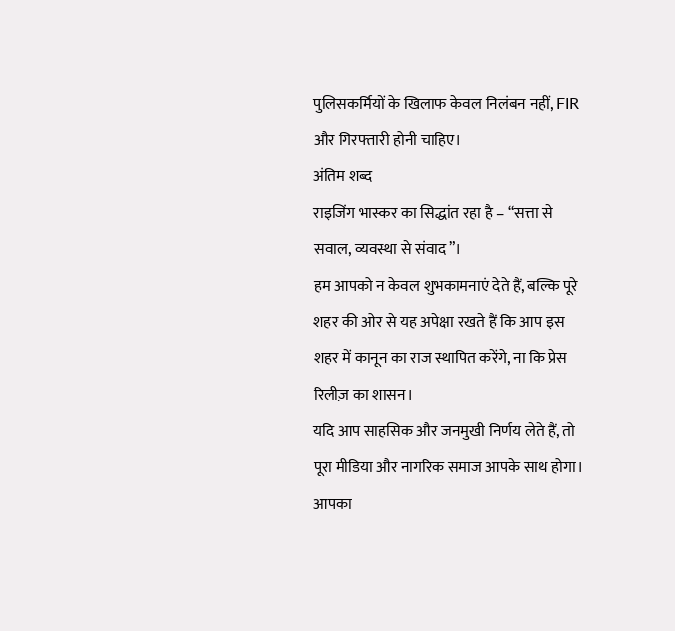पुलिसकर्मियों के खिलाफ केवल निलंबन नहीं, FIR और गिरफ्तारी होनी चाहिए।
अंतिम शब्द
राइजिंग भास्कर का सिद्धांत रहा है – “सत्ता से सवाल, व्यवस्था से संवाद”।
हम आपको न केवल शुभकामनाएं देते हैं, बल्कि पूरे शहर की ओर से यह अपेक्षा रखते हैं कि आप इस शहर में कानून का राज स्थापित करेंगे, ना कि प्रेस रिलीज़ का शासन।
यदि आप साहसिक और जनमुखी निर्णय लेते हैं, तो पूरा मीडिया और नागरिक समाज आपके साथ होगा।
आपका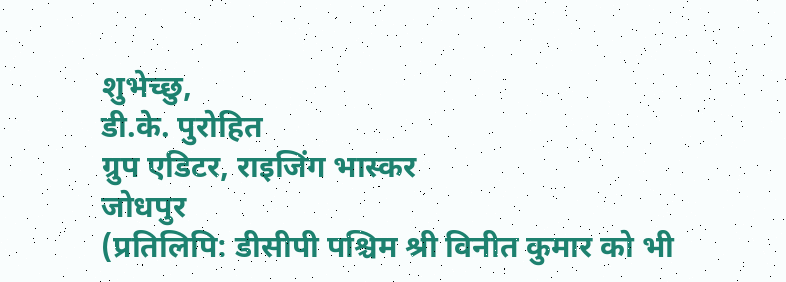शुभेच्छु,
डी.के. पुरोहित
ग्रुप एडिटर, राइजिंग भास्कर
जोधपुर
(प्रतिलिपि: डीसीपी पश्चिम श्री विनीत कुमार को भी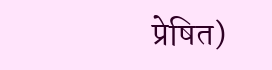प्रेषित)